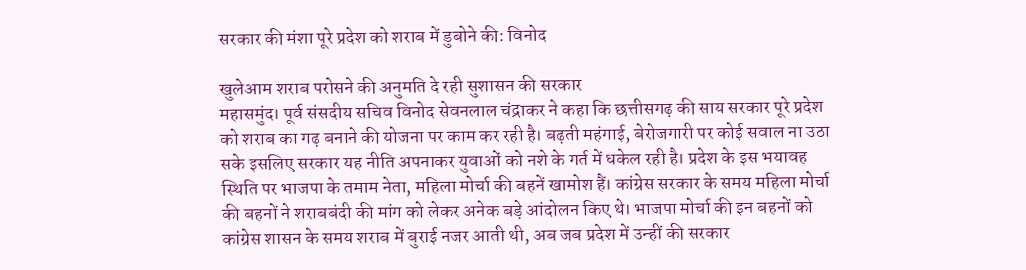सरकार की मंशा पूरे प्रदेश को शराब में डुबोने की: विनोद

खुलेआम शराब परोसने की अनुमति दे रही सुशासन की सरकार
महासमुंद। पूर्व संसदीय सचिव विनोद सेवनलाल चंद्राकर ने कहा कि छत्तीसगढ़ की साय सरकार पूरे प्रदेश को शराब का गढ़ बनाने की योजना पर काम कर रही है। बढ़ती महंगाई, बेरोजगारी पर कोई सवाल ना उठा सके इसलिए सरकार यह नीति अपनाकर युवाओं को नशे के गर्त में धकेल रही है। प्रदेश के इस भयावह स्थिति पर भाजपा के तमाम नेता, महिला मोर्चा की बहनें खामोश हैं। कांग्रेस सरकार के समय महिला मोर्चा की बहनों ने शराबबंदी की मांग को लेकर अनेक बड़े आंदोलन किए थे। भाजपा मोर्चा की इन बहनों को कांग्रेस शासन के समय शराब में बुराई नजर आती थी, अब जब प्रदेश में उन्हीं की सरकार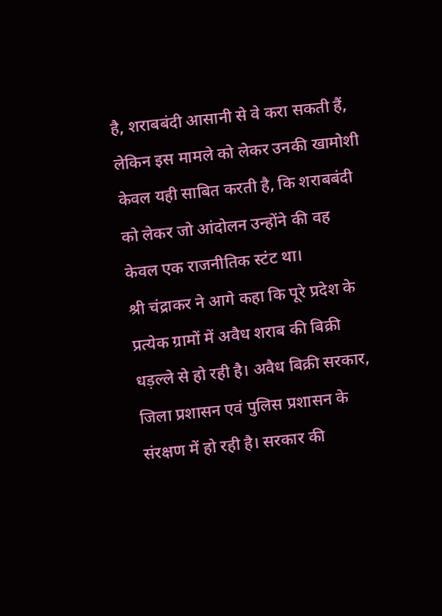है, शराबबंदी आसानी से वे करा सकती हैं, लेकिन इस मामले को लेकर उनकी खामोशी केवल यही साबित करती है, कि शराबबंदी को लेकर जो आंदोलन उन्होंने की वह केवल एक राजनीतिक स्टंट था।
श्री चंद्राकर ने आगे कहा कि पूरे प्रदेश के प्रत्येक ग्रामों में अवैध शराब की बिक्री धड़ल्ले से हो रही है। अवैध बिक्री सरकार, जिला प्रशासन एवं पुलिस प्रशासन के संरक्षण में हो रही है। सरकार की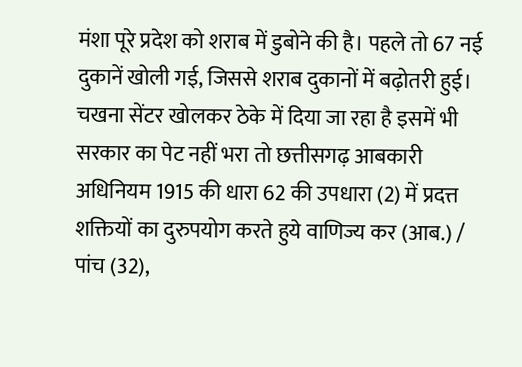मंशा पूरे प्रदेश को शराब में डुबोने की है। पहले तो 67 नई दुकानें खोली गई, जिससे शराब दुकानों में बढ़ोतरी हुई। चखना सेंटर खोलकर ठेके में दिया जा रहा है इसमें भी सरकार का पेट नहीं भरा तो छत्तीसगढ़ आबकारी अधिनियम 1915 की धारा 62 की उपधारा (2) में प्रदत्त शक्तियों का दुरुपयोग करते हुये वाणिज्य कर (आब.) / पांच (32),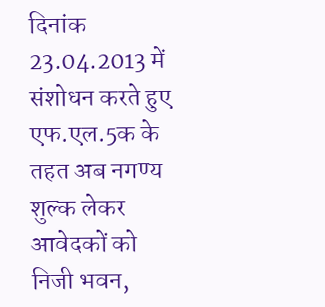दिनांक 23.04.2013 में संशोधन करते हुए एफ.एल.5क के तहत अब नगण्य शुल्क लेकर आवेदकों को निजी भवन,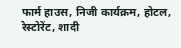फार्म हाउस, निजी कार्यक्रम, होटल, रेस्टोरेंट, शादी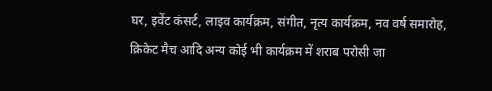घर, इवेंट कंसर्ट, लाइव कार्यक्रम, संगीत, नृत्य कार्यक्रम, नव वर्ष समारोह, क्रिकेट मैच आदि अन्य कोई भी कार्यक्रम में शराब परोसी जा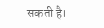सकती है।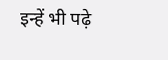इन्हें भी पढ़े